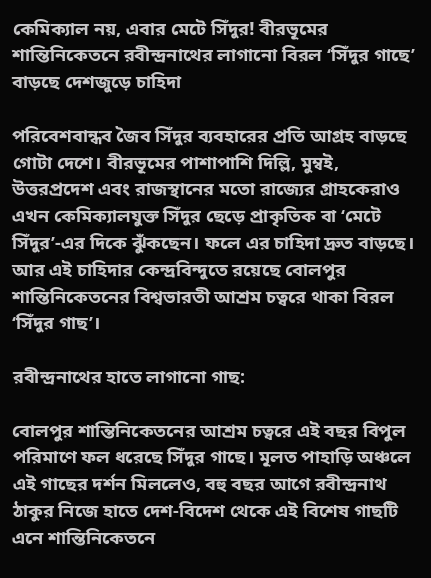কেমিক্যাল নয়, এবার মেটে সিঁদুর! বীরভূমের শান্তিনিকেতনে রবীন্দ্রনাথের লাগানো বিরল ‘সিঁদুর গাছে’ বাড়ছে দেশজুড়ে চাহিদা

পরিবেশবান্ধব জৈব সিঁদুর ব্যবহারের প্রতি আগ্রহ বাড়ছে গোটা দেশে। বীরভূমের পাশাপাশি দিল্লি, মুম্বই, উত্তরপ্রদেশ এবং রাজস্থানের মতো রাজ্যের গ্রাহকেরাও এখন কেমিক্যালযুক্ত সিঁদুর ছেড়ে প্রাকৃতিক বা ‘মেটে সিঁদুর’-এর দিকে ঝুঁকছেন। ফলে এর চাহিদা দ্রুত বাড়ছে। আর এই চাহিদার কেন্দ্রবিন্দুতে রয়েছে বোলপুর শান্তিনিকেতনের বিশ্বভারতী আশ্রম চত্বরে থাকা বিরল ‘সিঁদুর গাছ’।

রবীন্দ্রনাথের হাতে লাগানো গাছ:

বোলপুর শান্তিনিকেতনের আশ্রম চত্বরে এই বছর বিপুল পরিমাণে ফল ধরেছে সিঁদুর গাছে। মূলত পাহাড়ি অঞ্চলে এই গাছের দর্শন মিললেও, বহু বছর আগে রবীন্দ্রনাথ ঠাকুর নিজে হাতে দেশ-বিদেশ থেকে এই বিশেষ গাছটি এনে শান্তিনিকেতনে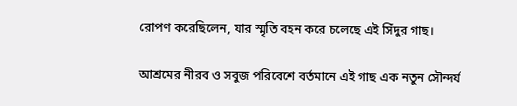রোপণ করেছিলেন, যার স্মৃতি বহন করে চলেছে এই সিঁদুর গাছ।

আশ্রমের নীরব ও সবুজ পরিবেশে বর্তমানে এই গাছ এক নতুন সৌন্দর্য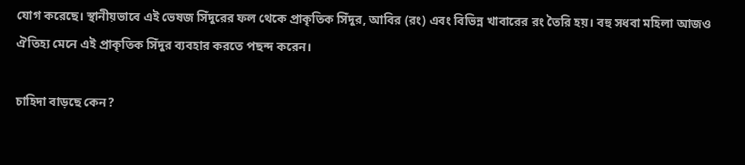যোগ করেছে। স্থানীয়ভাবে এই ভেষজ সিঁদুরের ফল থেকে প্রাকৃতিক সিঁদুর, আবির (রং) এবং বিভিন্ন খাবারের রং তৈরি হয়। বহু সধবা মহিলা আজও ঐতিহ্য মেনে এই প্রাকৃতিক সিঁদুর ব্যবহার করতে পছন্দ করেন।

চাহিদা বাড়ছে কেন?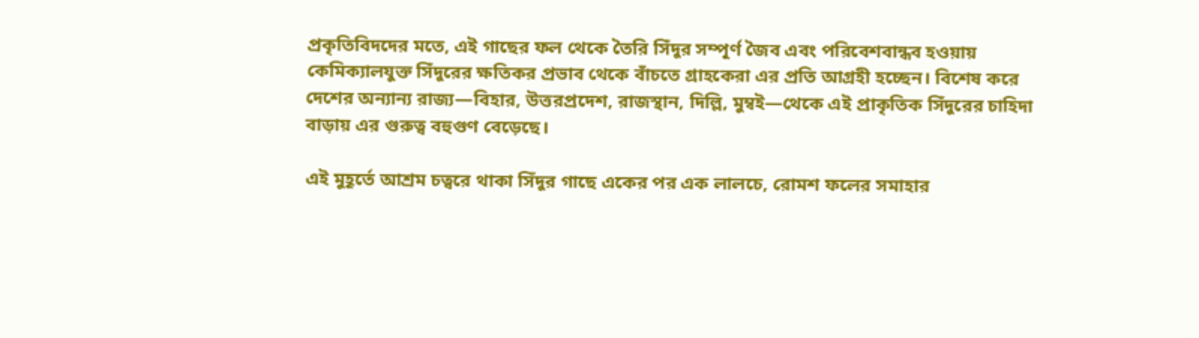প্রকৃতিবিদদের মতে, এই গাছের ফল থেকে তৈরি সিঁদুর সম্পূর্ণ জৈব এবং পরিবেশবান্ধব হওয়ায় কেমিক্যালযুক্ত সিঁদুরের ক্ষতিকর প্রভাব থেকে বাঁচতে গ্রাহকেরা এর প্রতি আগ্রহী হচ্ছেন। বিশেষ করে দেশের অন্যান্য রাজ্য—বিহার, উত্তরপ্রদেশ, রাজস্থান, দিল্লি, মুম্বই—থেকে এই প্রাকৃতিক সিঁদুরের চাহিদা বাড়ায় এর গুরুত্ব বহুগুণ বেড়েছে।

এই মুহূর্তে আশ্রম চত্বরে থাকা সিঁদুর গাছে একের পর এক লালচে, রোমশ ফলের সমাহার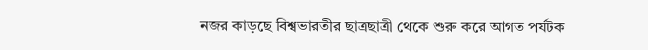নজর কাড়ছে বিশ্বভারতীর ছাত্রছাত্রী থেকে শুরু করে আগত পর্যটক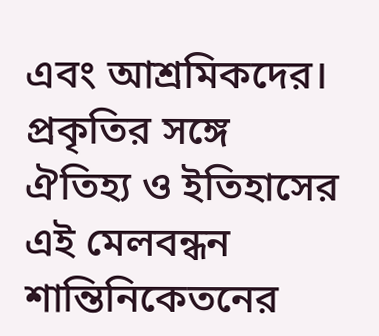এবং আশ্রমিকদের। প্রকৃতির সঙ্গে ঐতিহ্য ও ইতিহাসের এই মেলবন্ধন শান্তিনিকেতনের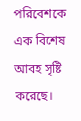পরিবেশকে এক বিশেষ আবহ সৃষ্টি করেছে।